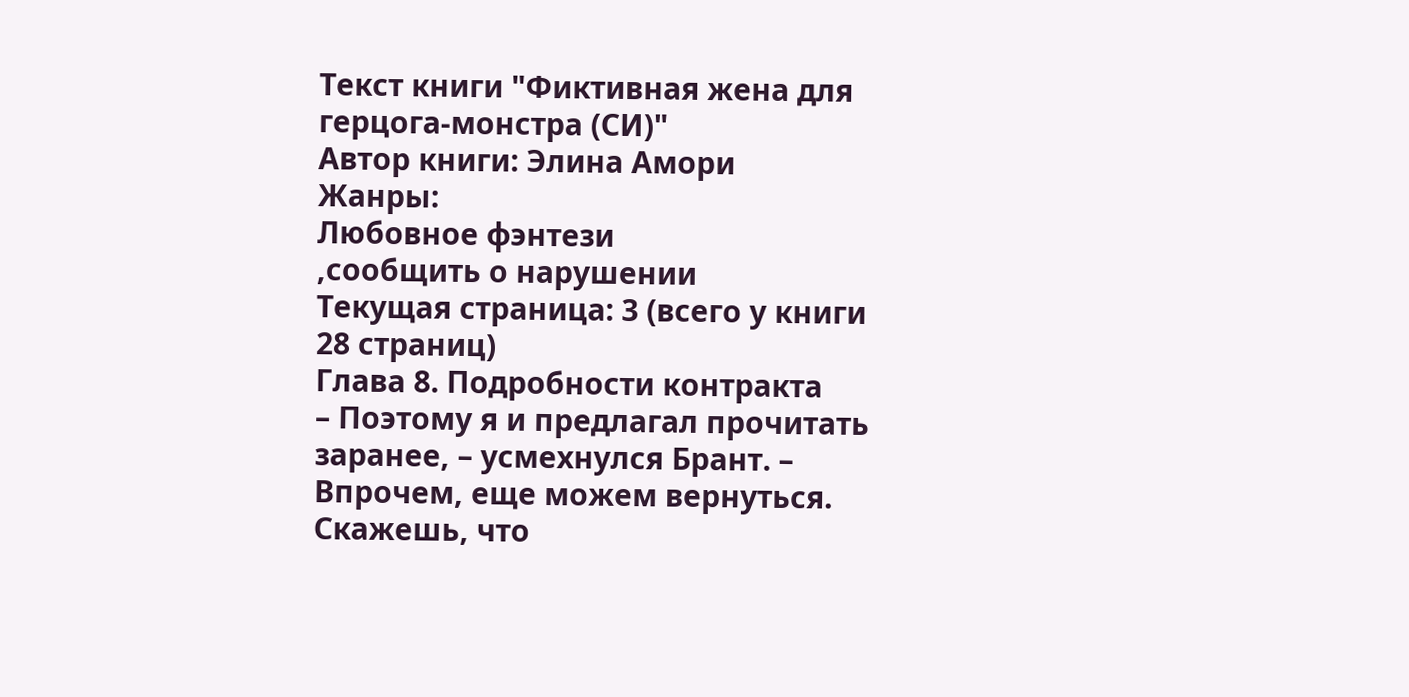Текст книги "Фиктивная жена для герцога-монстра (СИ)"
Автор книги: Элина Амори
Жанры:
Любовное фэнтези
,сообщить о нарушении
Текущая страница: 3 (всего у книги 28 страниц)
Глава 8. Подробности контракта
– Поэтому я и предлагал прочитать заранее, – усмехнулся Брант. – Впрочем, еще можем вернуться. Скажешь, что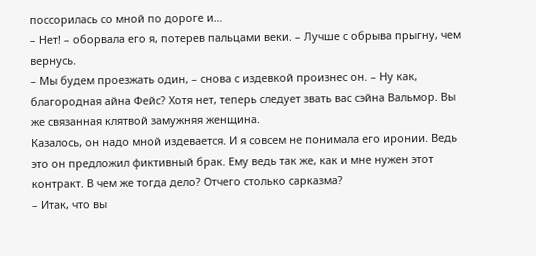поссорилась со мной по дороге и…
– Нет! – оборвала его я, потерев пальцами веки. – Лучше с обрыва прыгну, чем вернусь.
– Мы будем проезжать один, – снова с издевкой произнес он. – Ну как, благородная айна Фейс? Хотя нет, теперь следует звать вас сэйна Вальмор. Вы же связанная клятвой замужняя женщина.
Казалось, он надо мной издевается. И я совсем не понимала его иронии. Ведь это он предложил фиктивный брак. Ему ведь так же, как и мне нужен этот контракт. В чем же тогда дело? Отчего столько сарказма?
– Итак, что вы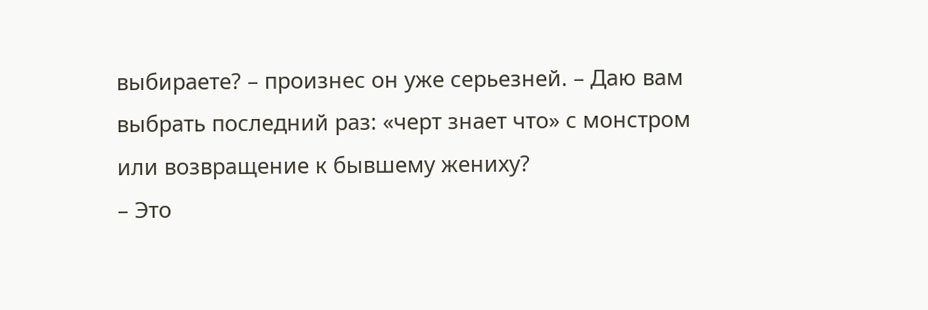выбираете? – произнес он уже серьезней. – Даю вам выбрать последний раз: «черт знает что» с монстром или возвращение к бывшему жениху?
– Это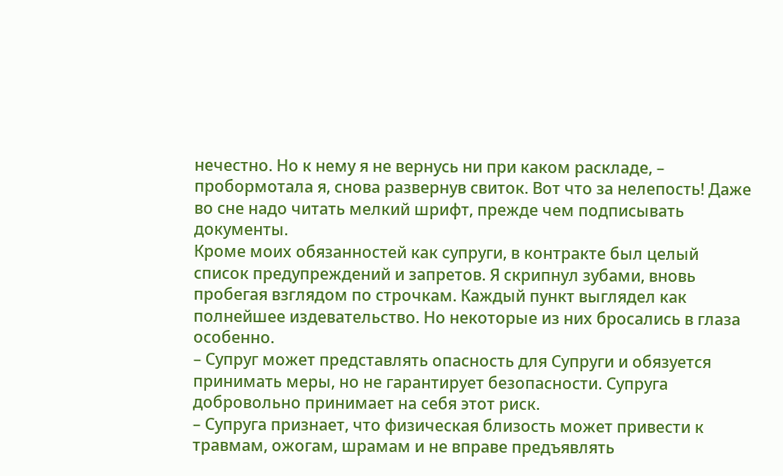нечестно. Но к нему я не вернусь ни при каком раскладе, – пробормотала я, снова развернув свиток. Вот что за нелепость! Даже во сне надо читать мелкий шрифт, прежде чем подписывать документы.
Кроме моих обязанностей как супруги, в контракте был целый список предупреждений и запретов. Я скрипнул зубами, вновь пробегая взглядом по строчкам. Каждый пункт выглядел как полнейшее издевательство. Но некоторые из них бросались в глаза особенно.
– Супруг может представлять опасность для Супруги и обязуется принимать меры, но не гарантирует безопасности. Супруга добровольно принимает на себя этот риск.
– Супруга признает, что физическая близость может привести к травмам, ожогам, шрамам и не вправе предъявлять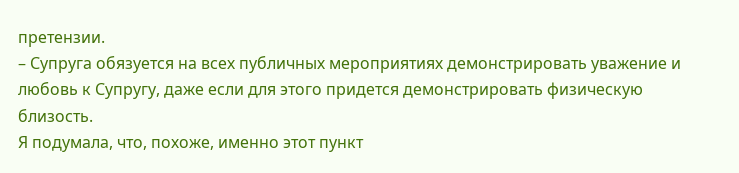претензии.
– Супруга обязуется на всех публичных мероприятиях демонстрировать уважение и любовь к Супругу, даже если для этого придется демонстрировать физическую близость.
Я подумала, что, похоже, именно этот пункт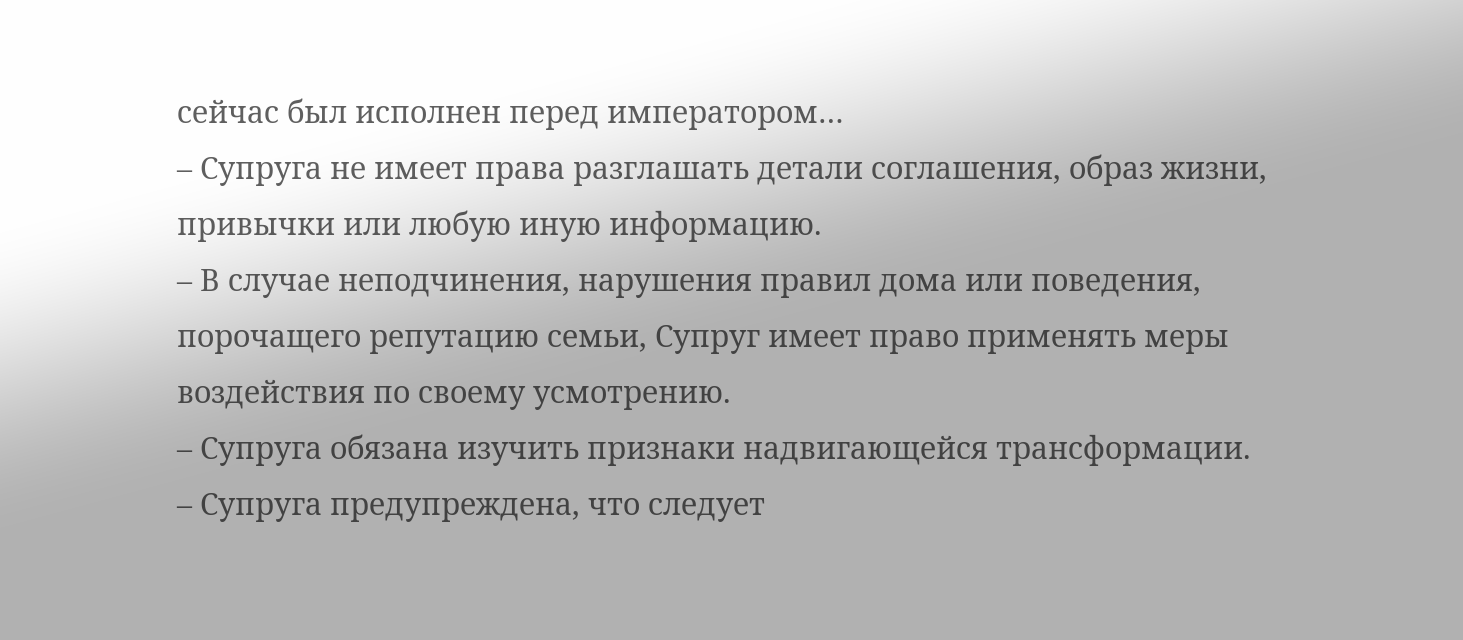сейчас был исполнен перед императором…
– Супруга не имеет права разглашать детали соглашения, образ жизни, привычки или любую иную информацию.
– В случае неподчинения, нарушения правил дома или поведения, порочащего репутацию семьи, Супруг имеет право применять меры воздействия по своему усмотрению.
– Супруга обязана изучить признаки надвигающейся трансформации.
– Супруга предупреждена, что следует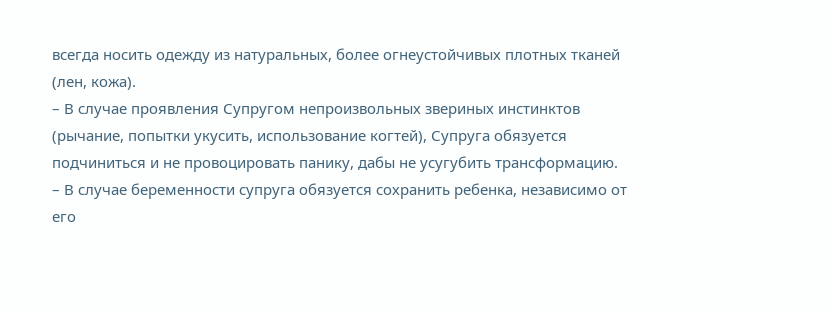всегда носить одежду из натуральных, более огнеустойчивых плотных тканей (лен, кожа).
– В случае проявления Супругом непроизвольных звериных инстинктов (рычание, попытки укусить, использование когтей), Супруга обязуется подчиниться и не провоцировать панику, дабы не усугубить трансформацию.
– В случае беременности супруга обязуется сохранить ребенка, независимо от его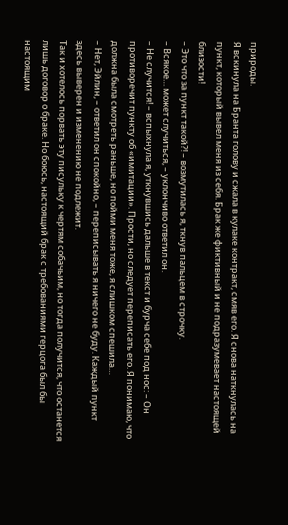природы.
Я вскинула на Бранта голову и сжала в кулаке контракт, смяв его. Я снова наткнулась на пункт, который вывел меня из себя. Брак же фиктивный и не подразумевает настоящей близости!
– Это что за пункт такой?! – возмутилась я, ткнув пальцем в строчку.
– Всякое… может случиться, – уклончиво ответил он.
– Не случится! – вспыхнула я, уткнувшись дальше в текст и бурча себе под нос: – Он противоречит пункту об «имитации». Прости, но следует переписать его. Я понимаю, что должна была смотреть раньше, но пойми меня тоже, я слишком спешила…
– Нет, Эйлин, – ответил он спокойно, – переписывать я ничего не буду. Каждый пункт здесь выверен и изменению не подлежит.
Так и хотелось порвать эту писульку к чертям собачьим, но тогда получится, что останется лишь договор о браке. Но боюсь, настоящий брак с требованиями герцога был бы настоящим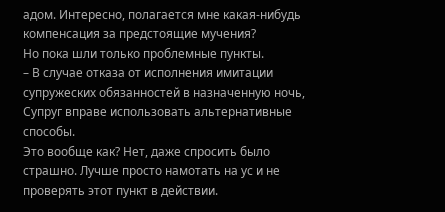адом. Интересно, полагается мне какая-нибудь компенсация за предстоящие мучения?
Но пока шли только проблемные пункты.
– В случае отказа от исполнения имитации супружеских обязанностей в назначенную ночь, Супруг вправе использовать альтернативные способы.
Это вообще как? Нет, даже спросить было страшно. Лучше просто намотать на ус и не проверять этот пункт в действии.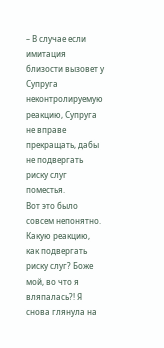– В случае если имитация близости вызовет у Супруга неконтролируемую реакцию, Супруга не вправе прекращать, дабы не подвергать риску слуг поместья.
Вот это было совсем непонятно. Какую реакцию, как подвергать риску слуг? Боже мой, во что я вляпалась?! Я снова глянула на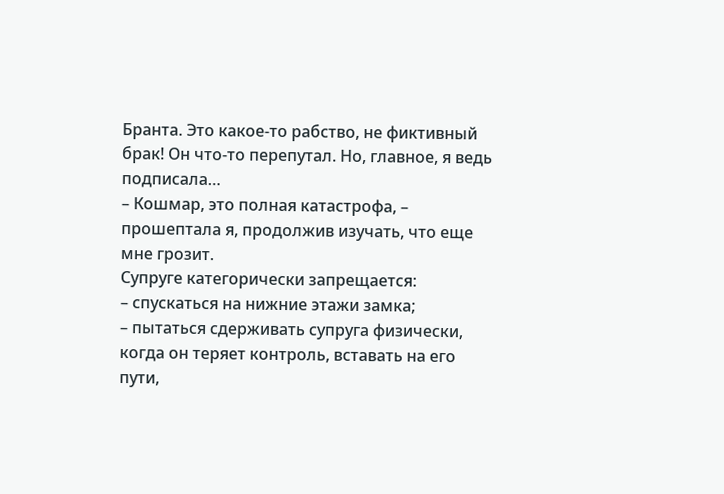Бранта. Это какое-то рабство, не фиктивный брак! Он что-то перепутал. Но, главное, я ведь подписала…
– Кошмар, это полная катастрофа, – прошептала я, продолжив изучать, что еще мне грозит.
Супруге категорически запрещается:
– спускаться на нижние этажи замка;
– пытаться сдерживать супруга физически, когда он теряет контроль, вставать на его пути,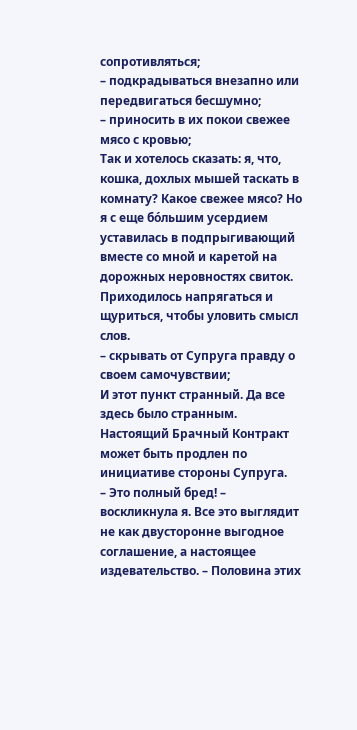сопротивляться;
– подкрадываться внезапно или передвигаться бесшумно;
– приносить в их покои свежее мясо с кровью;
Так и хотелось сказать: я, что, кошка, дохлых мышей таскать в комнату? Какое свежее мясо? Но я с еще бо́льшим усердием уставилась в подпрыгивающий вместе со мной и каретой на дорожных неровностях свиток. Приходилось напрягаться и щуриться, чтобы уловить смысл слов.
– скрывать от Супруга правду о своем самочувствии;
И этот пункт странный. Да все здесь было странным.
Настоящий Брачный Контракт может быть продлен по инициативе стороны Супруга.
– Это полный бред! – воскликнула я. Все это выглядит не как двусторонне выгодное соглашение, а настоящее издевательство. – Половина этих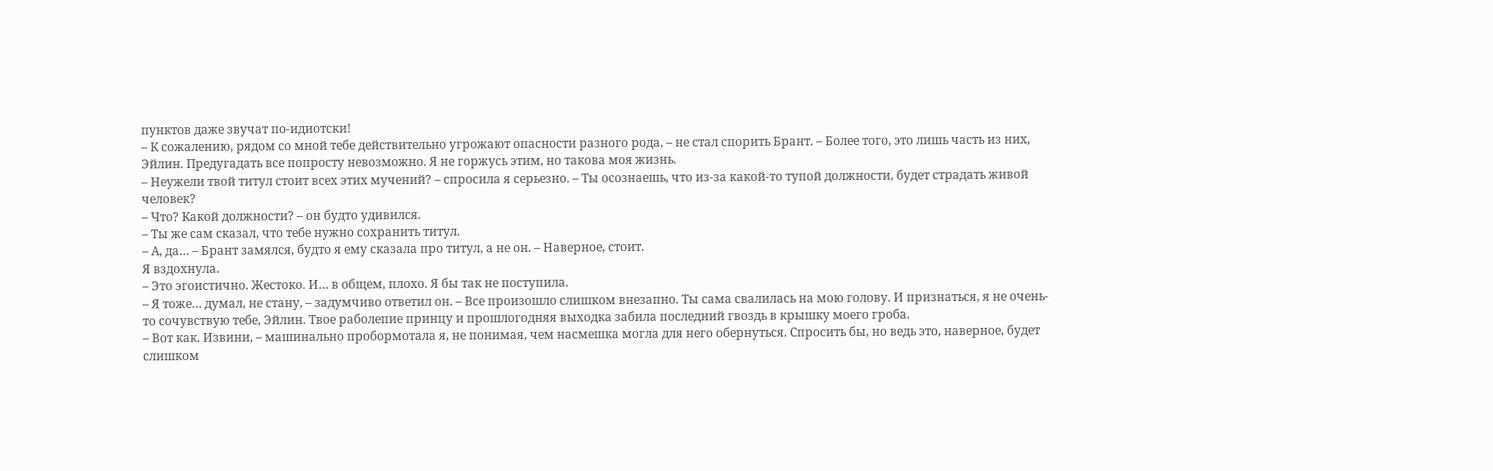пунктов даже звучат по-идиотски!
– К сожалению, рядом со мной тебе действительно угрожают опасности разного рода, – не стал спорить Брант. – Более того, это лишь часть из них, Эйлин. Предугадать все попросту невозможно. Я не горжусь этим, но такова моя жизнь.
– Неужели твой титул стоит всех этих мучений? – спросила я серьезно. – Ты осознаешь, что из-за какой-то тупой должности, будет страдать живой человек?
– Что? Какой должности? – он будто удивился.
– Ты же сам сказал, что тебе нужно сохранить титул.
– А, да… – Брант замялся, будто я ему сказала про титул, а не он. – Наверное, стоит.
Я вздохнула.
– Это эгоистично. Жестоко. И… в общем, плохо. Я бы так не поступила.
– Я тоже… думал, не стану, – задумчиво ответил он. – Все произошло слишком внезапно. Ты сама свалилась на мою голову. И признаться, я не очень-то сочувствую тебе, Эйлин. Твое раболепие принцу и прошлогодняя выходка забила последний гвоздь в крышку моего гроба.
– Вот как. Извини, – машинально пробормотала я, не понимая, чем насмешка могла для него обернуться. Спросить бы, но ведь это, наверное, будет слишком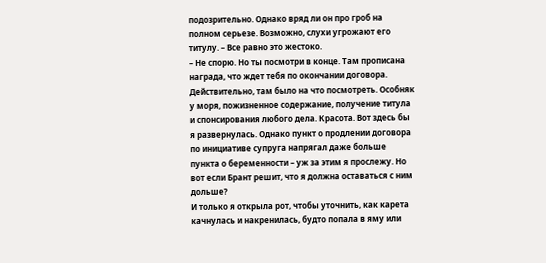подозрительно. Однако вряд ли он про гроб на полном серьезе. Возможно, слухи угрожают его титулу. – Все равно это жестоко.
– Не спорю. Но ты посмотри в конце. Там прописана награда, что ждет тебя по окончании договора.
Действительно, там было на что посмотреть. Особняк у моря, пожизненное содержание, получение титула и спонсирования любого дела. Красота. Вот здесь бы я развернулась. Однако пункт о продлении договора по инициативе супруга напрягал даже больше пункта о беременности – уж за этим я прослежу. Но вот если Брант решит, что я должна оставаться с ним дольше?
И только я открыла рот, чтобы уточнить, как карета качнулась и накренилась, будто попала в яму или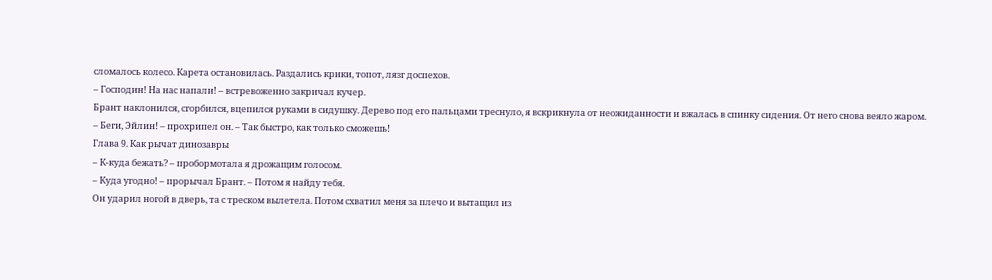сломалось колесо. Карета остановилась. Раздались крики, топот, лязг доспехов.
– Господин! На нас напали! – встревоженно закричал кучер.
Брант наклонился, сгорбился, вцепился руками в сидушку. Дерево под его пальцами треснуло, я вскрикнула от неожиданности и вжалась в спинку сидения. От него снова веяло жаром.
– Беги, Эйлин! – прохрипел он. – Так быстро, как только сможешь!
Глава 9. Как рычат динозавры
– К-куда бежать? – пробормотала я дрожащим голосом.
– Куда угодно! – прорычал Брант. – Потом я найду тебя.
Он ударил ногой в дверь, та с треском вылетела. Потом схватил меня за плечо и вытащил из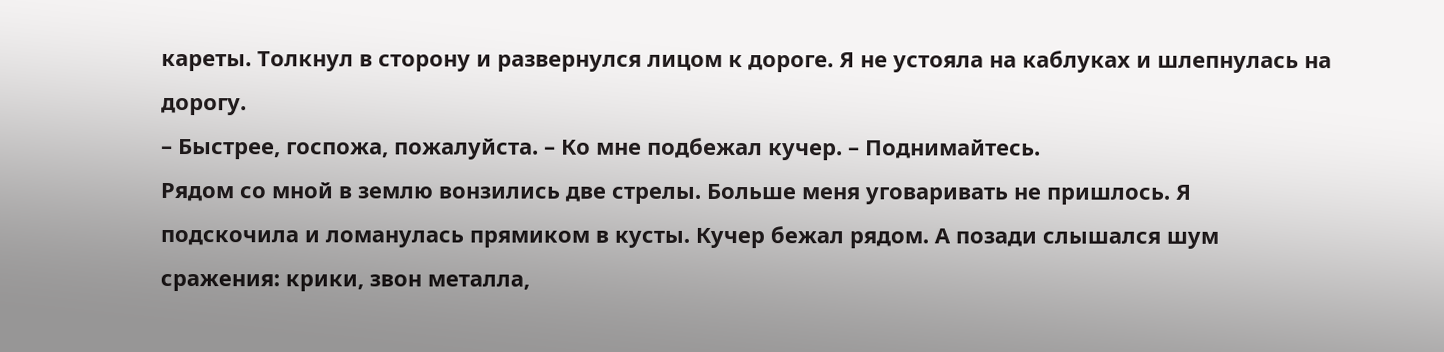кареты. Толкнул в сторону и развернулся лицом к дороге. Я не устояла на каблуках и шлепнулась на дорогу.
– Быстрее, госпожа, пожалуйста. – Ко мне подбежал кучер. – Поднимайтесь.
Рядом со мной в землю вонзились две стрелы. Больше меня уговаривать не пришлось. Я подскочила и ломанулась прямиком в кусты. Кучер бежал рядом. А позади слышался шум сражения: крики, звон металла,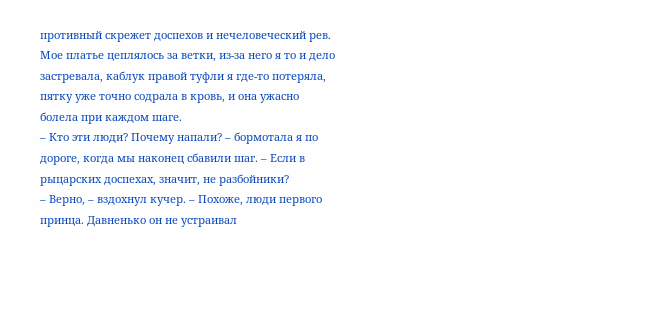противный скрежет доспехов и нечеловеческий рев.
Мое платье цеплялось за ветки, из-за него я то и дело застревала, каблук правой туфли я где-то потеряла, пятку уже точно содрала в кровь, и она ужасно болела при каждом шаге.
– Кто эти люди? Почему напали? – бормотала я по дороге, когда мы наконец сбавили шаг. – Если в рыцарских доспехах, значит, не разбойники?
– Верно, – вздохнул кучер. – Похоже, люди первого принца. Давненько он не устраивал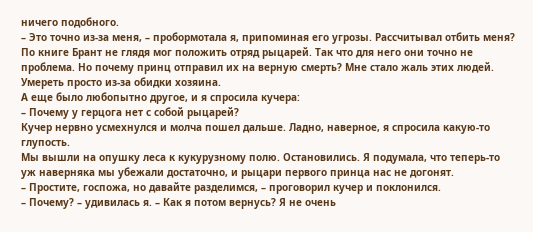ничего подобного.
– Это точно из-за меня, – пробормотала я, припоминая его угрозы. Рассчитывал отбить меня? По книге Брант не глядя мог положить отряд рыцарей. Так что для него они точно не проблема. Но почему принц отправил их на верную смерть? Мне стало жаль этих людей. Умереть просто из-за обидки хозяина.
А еще было любопытно другое, и я спросила кучера:
– Почему у герцога нет с собой рыцарей?
Кучер нервно усмехнулся и молча пошел дальше. Ладно, наверное, я спросила какую-то глупость.
Мы вышли на опушку леса к кукурузному полю. Остановились. Я подумала, что теперь-то уж наверняка мы убежали достаточно, и рыцари первого принца нас не догонят.
– Простите, госпожа, но давайте разделимся, – проговорил кучер и поклонился.
– Почему? – удивилась я. – Как я потом вернусь? Я не очень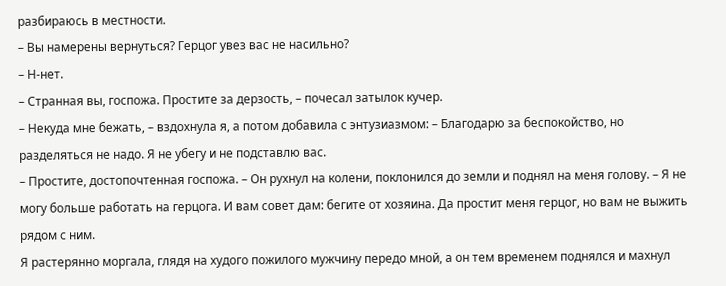разбираюсь в местности.
– Вы намерены вернуться? Герцог увез вас не насильно?
– Н-нет.
– Странная вы, госпожа. Простите за дерзость, – почесал затылок кучер.
– Некуда мне бежать, – вздохнула я, а потом добавила с энтузиазмом: – Благодарю за беспокойство, но разделяться не надо. Я не убегу и не подставлю вас.
– Простите, достопочтенная госпожа. – Он рухнул на колени, поклонился до земли и поднял на меня голову. – Я не могу больше работать на герцога. И вам совет дам: бегите от хозяина. Да простит меня герцог, но вам не выжить рядом с ним.
Я растерянно моргала, глядя на худого пожилого мужчину передо мной, а он тем временем поднялся и махнул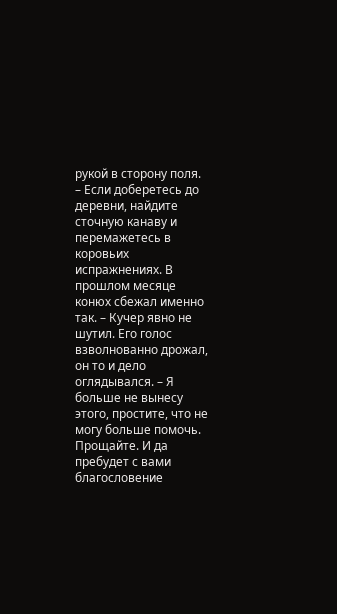рукой в сторону поля.
– Если доберетесь до деревни, найдите сточную канаву и перемажетесь в коровьих испражнениях. В прошлом месяце конюх сбежал именно так. – Кучер явно не шутил. Его голос взволнованно дрожал, он то и дело оглядывался. – Я больше не вынесу этого, простите, что не могу больше помочь. Прощайте. И да пребудет с вами благословение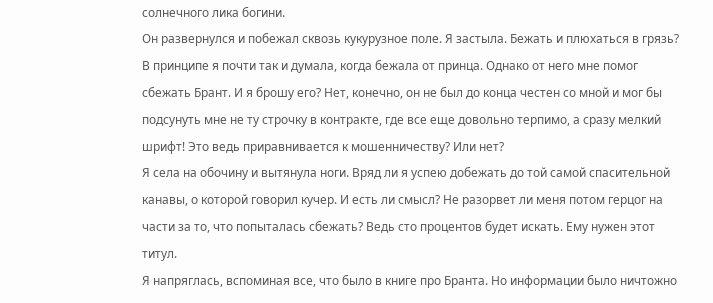солнечного лика богини.
Он развернулся и побежал сквозь кукурузное поле. Я застыла. Бежать и плюхаться в грязь? В принципе я почти так и думала, когда бежала от принца. Однако от него мне помог сбежать Брант. И я брошу его? Нет, конечно, он не был до конца честен со мной и мог бы подсунуть мне не ту строчку в контракте, где все еще довольно терпимо, а сразу мелкий шрифт! Это ведь приравнивается к мошенничеству? Или нет?
Я села на обочину и вытянула ноги. Вряд ли я успею добежать до той самой спасительной канавы, о которой говорил кучер. И есть ли смысл? Не разорвет ли меня потом герцог на части за то, что попыталась сбежать? Ведь сто процентов будет искать. Ему нужен этот титул.
Я напряглась, вспоминая все, что было в книге про Бранта. Но информации было ничтожно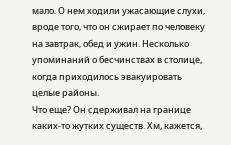мало. О нем ходили ужасающие слухи, вроде того, что он сжирает по человеку на завтрак, обед и ужин. Несколько упоминаний о бесчинствах в столице, когда приходилось эвакуировать целые районы.
Что еще? Он сдерживал на границе каких-то жутких существ. Хм, кажется,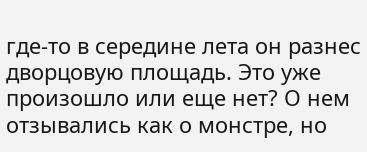где-то в середине лета он разнес дворцовую площадь. Это уже произошло или еще нет? О нем отзывались как о монстре, но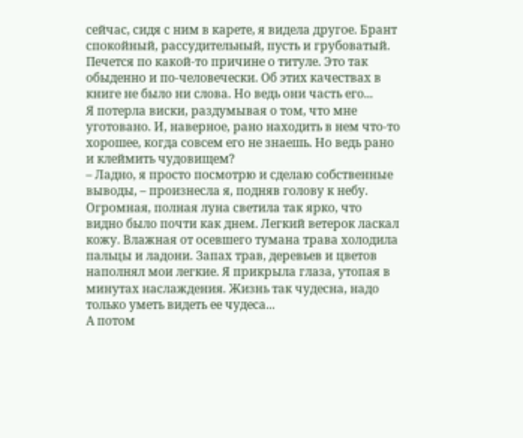сейчас, сидя с ним в карете, я видела другое. Брант спокойный, рассудительный, пусть и грубоватый. Печется по какой-то причине о титуле. Это так обыденно и по-человечески. Об этих качествах в книге не было ни слова. Но ведь они часть его...
Я потерла виски, раздумывая о том, что мне уготовано. И, наверное, рано находить в нем что-то хорошее, когда совсем его не знаешь. Но ведь рано и клеймить чудовищем?
– Ладно, я просто посмотрю и сделаю собственные выводы, – произнесла я, подняв голову к небу.
Огромная, полная луна светила так ярко, что видно было почти как днем. Легкий ветерок ласкал кожу. Влажная от осевшего тумана трава холодила пальцы и ладони. Запах трав, деревьев и цветов наполнял мои легкие. Я прикрыла глаза, утопая в минутах наслаждения. Жизнь так чудесна, надо только уметь видеть ее чудеса...
А потом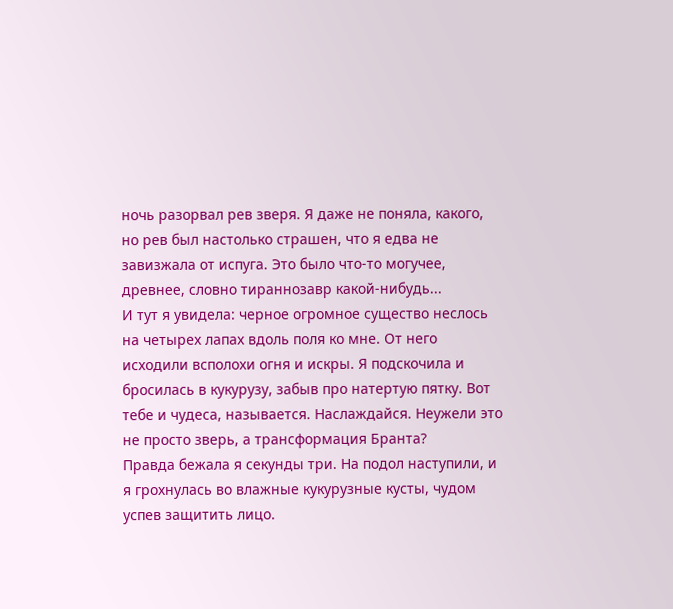ночь разорвал рев зверя. Я даже не поняла, какого, но рев был настолько страшен, что я едва не завизжала от испуга. Это было что-то могучее, древнее, словно тираннозавр какой-нибудь...
И тут я увидела: черное огромное существо неслось на четырех лапах вдоль поля ко мне. От него исходили всполохи огня и искры. Я подскочила и бросилась в кукурузу, забыв про натертую пятку. Вот тебе и чудеса, называется. Наслаждайся. Неужели это не просто зверь, а трансформация Бранта?
Правда бежала я секунды три. На подол наступили, и я грохнулась во влажные кукурузные кусты, чудом успев защитить лицо.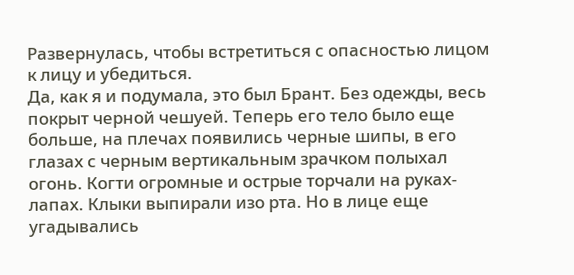Развернулась, чтобы встретиться с опасностью лицом к лицу и убедиться.
Да, как я и подумала, это был Брант. Без одежды, весь покрыт черной чешуей. Теперь его тело было еще больше, на плечах появились черные шипы, в его глазах с черным вертикальным зрачком полыхал огонь. Когти огромные и острые торчали на руках-лапах. Клыки выпирали изо рта. Но в лице еще угадывались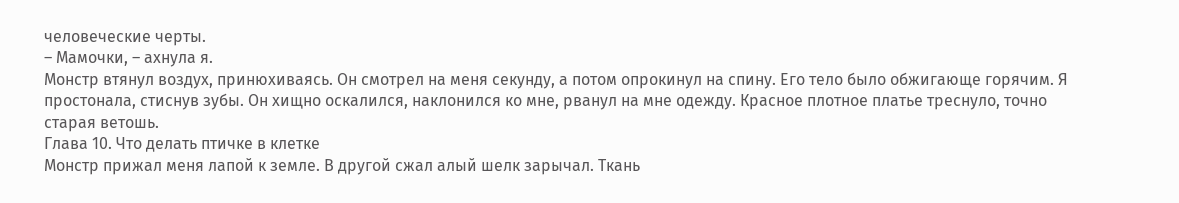человеческие черты.
– Мамочки, – ахнула я.
Монстр втянул воздух, принюхиваясь. Он смотрел на меня секунду, а потом опрокинул на спину. Его тело было обжигающе горячим. Я простонала, стиснув зубы. Он хищно оскалился, наклонился ко мне, рванул на мне одежду. Красное плотное платье треснуло, точно старая ветошь.
Глава 10. Что делать птичке в клетке
Монстр прижал меня лапой к земле. В другой сжал алый шелк зарычал. Ткань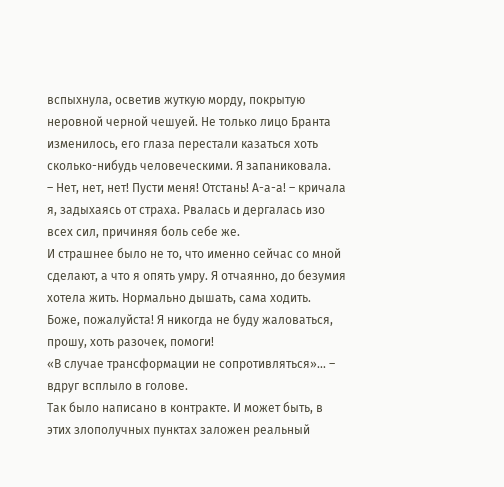вспыхнула, осветив жуткую морду, покрытую неровной черной чешуей. Не только лицо Бранта изменилось, его глаза перестали казаться хоть сколько-нибудь человеческими. Я запаниковала.
– Нет, нет, нет! Пусти меня! Отстань! А-а-а! – кричала я, задыхаясь от страха. Рвалась и дергалась изо всех сил, причиняя боль себе же.
И страшнее было не то, что именно сейчас со мной сделают, а что я опять умру. Я отчаянно, до безумия хотела жить. Нормально дышать, сама ходить.
Боже, пожалуйста! Я никогда не буду жаловаться, прошу, хоть разочек, помоги!
«В случае трансформации не сопротивляться»... – вдруг всплыло в голове.
Так было написано в контракте. И может быть, в этих злополучных пунктах заложен реальный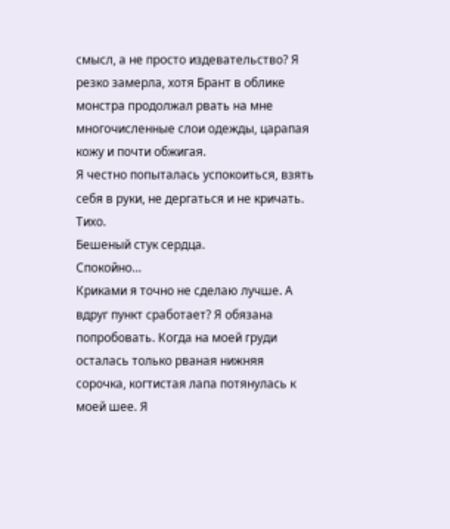смысл, а не просто издевательство? Я резко замерла, хотя Брант в облике монстра продолжал рвать на мне многочисленные слои одежды, царапая кожу и почти обжигая.
Я честно попыталась успокоиться, взять себя в руки, не дергаться и не кричать.
Тихо.
Бешеный стук сердца.
Спокойно…
Криками я точно не сделаю лучше. А вдруг пункт сработает? Я обязана попробовать. Когда на моей груди осталась только рваная нижняя сорочка, когтистая лапа потянулась к моей шее. Я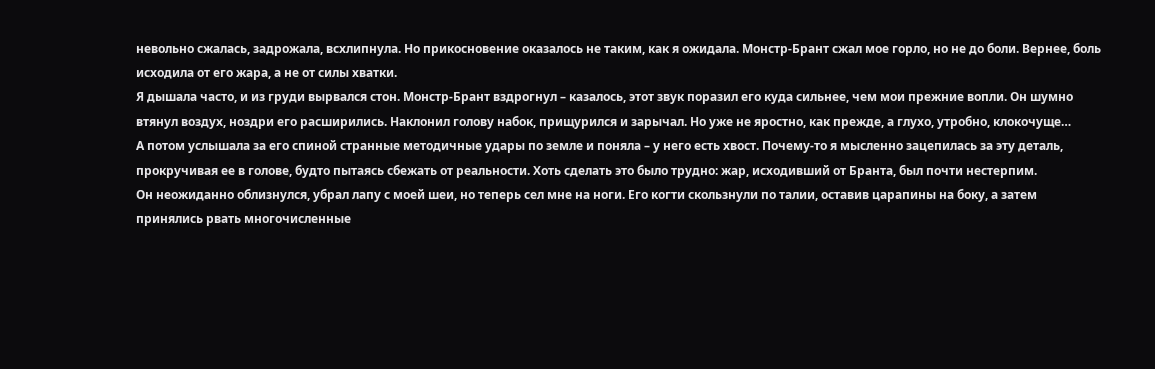невольно сжалась, задрожала, всхлипнула. Но прикосновение оказалось не таким, как я ожидала. Монстр-Брант сжал мое горло, но не до боли. Вернее, боль исходила от его жара, а не от силы хватки.
Я дышала часто, и из груди вырвался стон. Монстр-Брант вздрогнул – казалось, этот звук поразил его куда сильнее, чем мои прежние вопли. Он шумно втянул воздух, ноздри его расширились. Наклонил голову набок, прищурился и зарычал. Но уже не яростно, как прежде, а глухо, утробно, клокочуще…
А потом услышала за его спиной странные методичные удары по земле и поняла – у него есть хвост. Почему-то я мысленно зацепилась за эту деталь, прокручивая ее в голове, будто пытаясь сбежать от реальности. Хоть сделать это было трудно: жар, исходивший от Бранта, был почти нестерпим.
Он неожиданно облизнулся, убрал лапу с моей шеи, но теперь сел мне на ноги. Его когти скользнули по талии, оставив царапины на боку, а затем принялись рвать многочисленные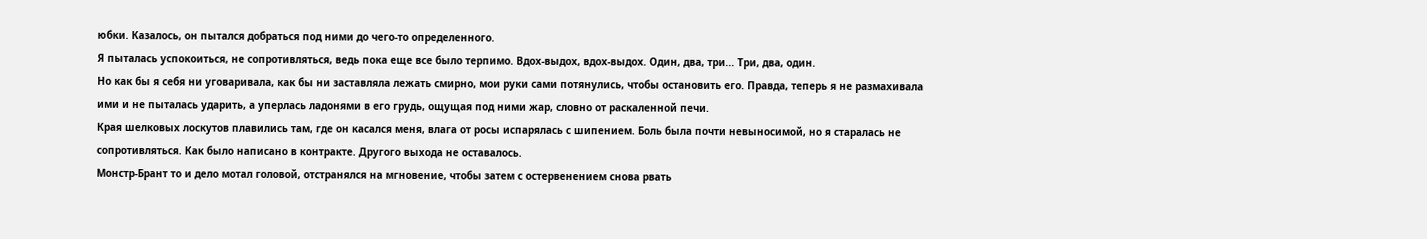юбки. Казалось, он пытался добраться под ними до чего-то определенного.
Я пыталась успокоиться, не сопротивляться, ведь пока еще все было терпимо. Вдох-выдох, вдох-выдох. Один, два, три... Три, два, один.
Но как бы я себя ни уговаривала, как бы ни заставляла лежать смирно, мои руки сами потянулись, чтобы остановить его. Правда, теперь я не размахивала ими и не пыталась ударить, а уперлась ладонями в его грудь, ощущая под ними жар, словно от раскаленной печи.
Края шелковых лоскутов плавились там, где он касался меня, влага от росы испарялась с шипением. Боль была почти невыносимой, но я старалась не сопротивляться. Как было написано в контракте. Другого выхода не оставалось.
Монстр-Брант то и дело мотал головой, отстранялся на мгновение, чтобы затем с остервенением снова рвать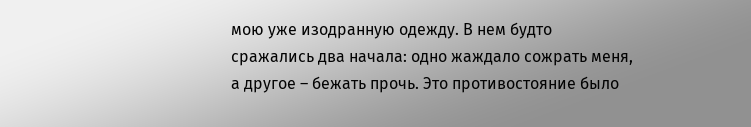мою уже изодранную одежду. В нем будто сражались два начала: одно жаждало сожрать меня, а другое – бежать прочь. Это противостояние было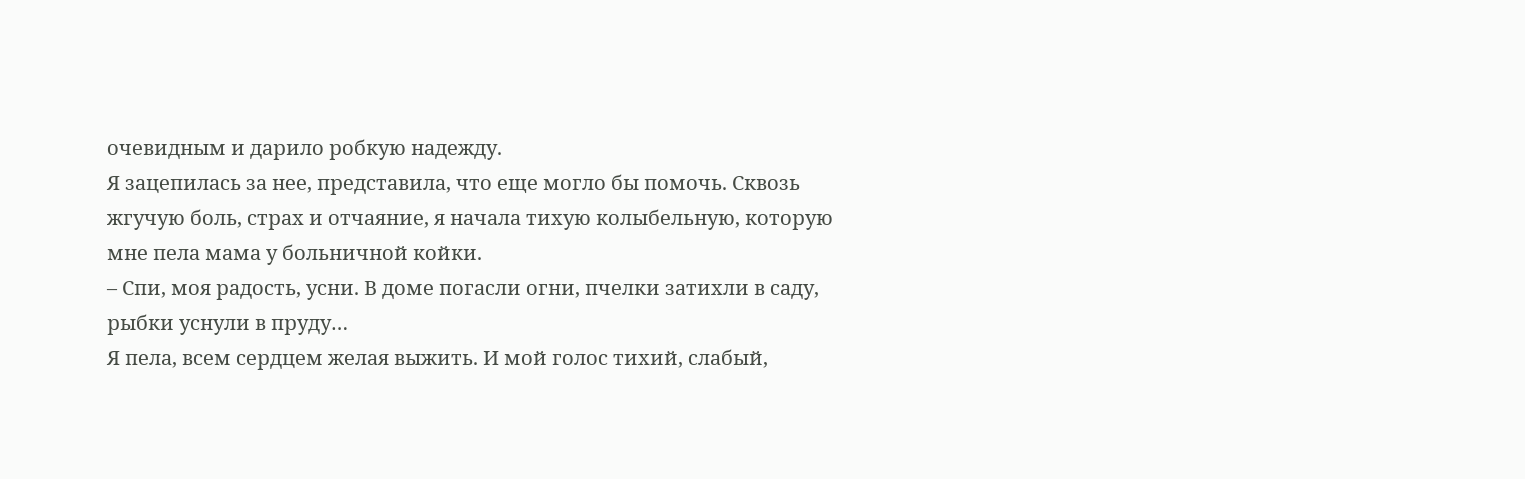очевидным и дарило робкую надежду.
Я зацепилась за нее, представила, что еще могло бы помочь. Сквозь жгучую боль, страх и отчаяние, я начала тихую колыбельную, которую мне пела мама у больничной койки.
– Спи, моя радость, усни. В доме погасли огни, пчелки затихли в саду, рыбки уснули в пруду…
Я пела, всем сердцем желая выжить. И мой голос тихий, слабый,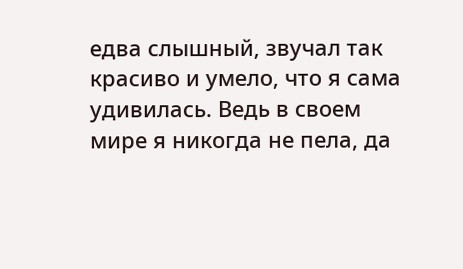едва слышный, звучал так красиво и умело, что я сама удивилась. Ведь в своем мире я никогда не пела, да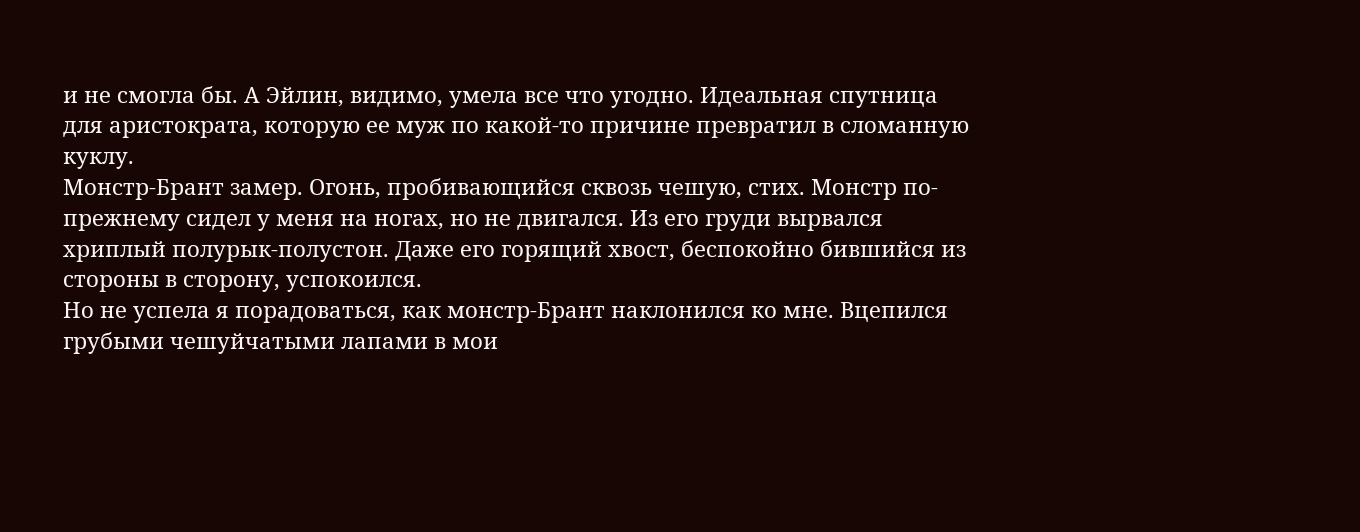и не смогла бы. А Эйлин, видимо, умела все что угодно. Идеальная спутница для аристократа, которую ее муж по какой-то причине превратил в сломанную куклу.
Монстр-Брант замер. Огонь, пробивающийся сквозь чешую, стих. Монстр по-прежнему сидел у меня на ногах, но не двигался. Из его груди вырвался хриплый полурык-полустон. Даже его горящий хвост, беспокойно бившийся из стороны в сторону, успокоился.
Но не успела я порадоваться, как монстр-Брант наклонился ко мне. Вцепился грубыми чешуйчатыми лапами в мои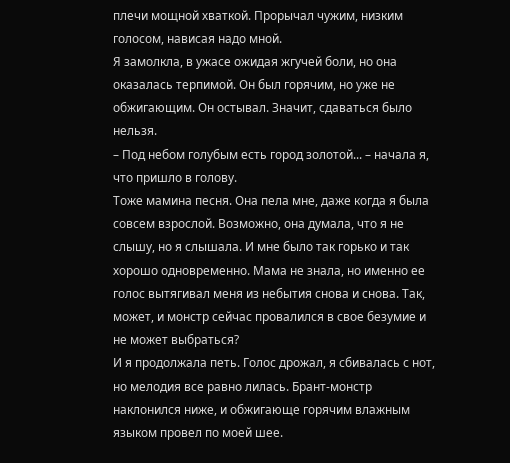плечи мощной хваткой. Прорычал чужим, низким голосом, нависая надо мной.
Я замолкла, в ужасе ожидая жгучей боли, но она оказалась терпимой. Он был горячим, но уже не обжигающим. Он остывал. Значит, сдаваться было нельзя.
– Под небом голубым есть город золотой... – начала я, что пришло в голову.
Тоже мамина песня. Она пела мне, даже когда я была совсем взрослой. Возможно, она думала, что я не слышу, но я слышала. И мне было так горько и так хорошо одновременно. Мама не знала, но именно ее голос вытягивал меня из небытия снова и снова. Так, может, и монстр сейчас провалился в свое безумие и не может выбраться?
И я продолжала петь. Голос дрожал, я сбивалась с нот, но мелодия все равно лилась. Брант-монстр наклонился ниже, и обжигающе горячим влажным языком провел по моей шее.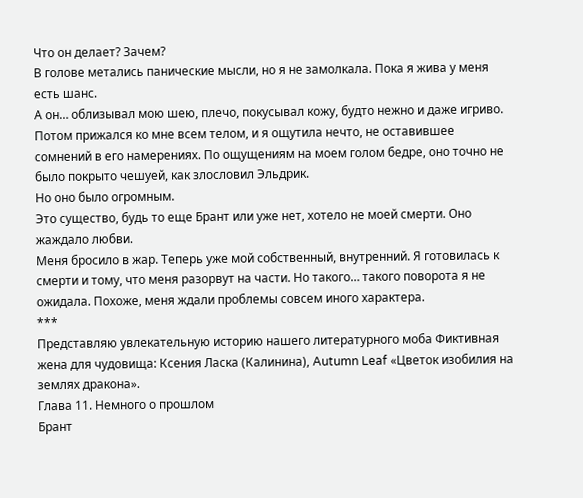Что он делает? Зачем?
В голове метались панические мысли, но я не замолкала. Пока я жива у меня есть шанс.
А он… облизывал мою шею, плечо, покусывал кожу, будто нежно и даже игриво. Потом прижался ко мне всем телом, и я ощутила нечто, не оставившее сомнений в его намерениях. По ощущениям на моем голом бедре, оно точно не было покрыто чешуей, как злословил Эльдрик.
Но оно было огромным.
Это существо, будь то еще Брант или уже нет, хотело не моей смерти. Оно жаждало любви.
Меня бросило в жар. Теперь уже мой собственный, внутренний. Я готовилась к смерти и тому, что меня разорвут на части. Но такого… такого поворота я не ожидала. Похоже, меня ждали проблемы совсем иного характера.
***
Представляю увлекательную историю нашего литературного моба Фиктивная жена для чудовища: Ксения Ласка (Калинина), Autumn Leaf «Цветок изобилия на землях дракона».
Глава 11. Немного о прошлом
Брант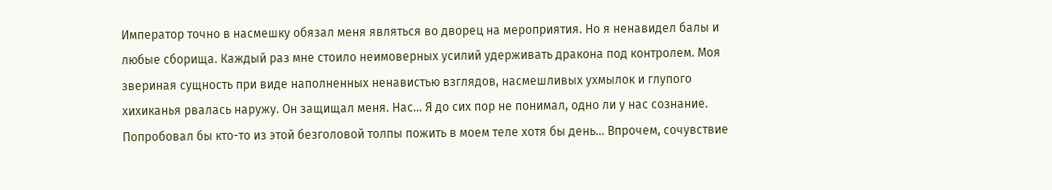Император точно в насмешку обязал меня являться во дворец на мероприятия. Но я ненавидел балы и любые сборища. Каждый раз мне стоило неимоверных усилий удерживать дракона под контролем. Моя звериная сущность при виде наполненных ненавистью взглядов, насмешливых ухмылок и глупого хихиканья рвалась наружу. Он защищал меня. Нас… Я до сих пор не понимал, одно ли у нас сознание.
Попробовал бы кто-то из этой безголовой толпы пожить в моем теле хотя бы день… Впрочем, сочувствие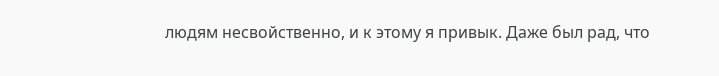людям несвойственно, и к этому я привык. Даже был рад, что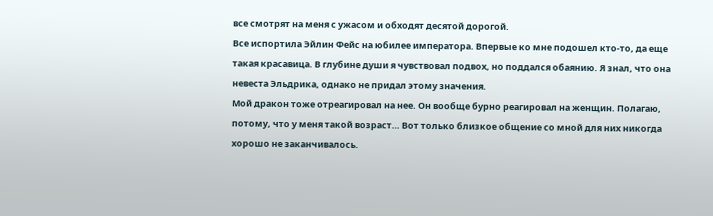все смотрят на меня с ужасом и обходят десятой дорогой.
Все испортила Эйлин Фейс на юбилее императора. Впервые ко мне подошел кто-то, да еще такая красавица. В глубине души я чувствовал подвох, но поддался обаянию. Я знал, что она невеста Эльдрика, однако не придал этому значения.
Мой дракон тоже отреагировал на нее. Он вообще бурно реагировал на женщин. Полагаю, потому, что у меня такой возраст… Вот только близкое общение со мной для них никогда хорошо не заканчивалось.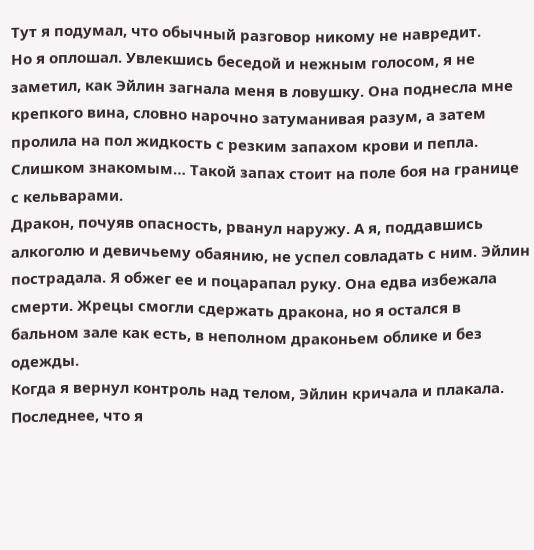Тут я подумал, что обычный разговор никому не навредит.
Но я оплошал. Увлекшись беседой и нежным голосом, я не заметил, как Эйлин загнала меня в ловушку. Она поднесла мне крепкого вина, словно нарочно затуманивая разум, а затем пролила на пол жидкость с резким запахом крови и пепла. Слишком знакомым… Такой запах стоит на поле боя на границе с кельварами.
Дракон, почуяв опасность, рванул наружу. А я, поддавшись алкоголю и девичьему обаянию, не успел совладать с ним. Эйлин пострадала. Я обжег ее и поцарапал руку. Она едва избежала смерти. Жрецы смогли сдержать дракона, но я остался в бальном зале как есть, в неполном драконьем облике и без одежды.
Когда я вернул контроль над телом, Эйлин кричала и плакала. Последнее, что я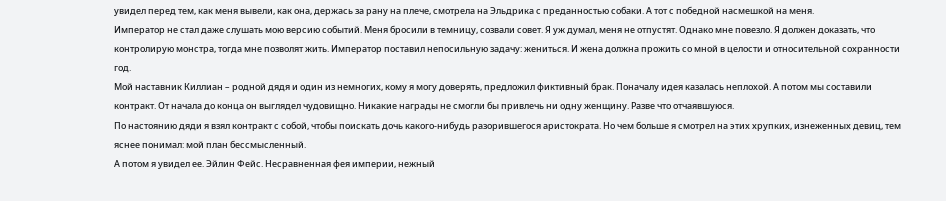увидел перед тем, как меня вывели, как она, держась за рану на плече, смотрела на Эльдрика с преданностью собаки. А тот с победной насмешкой на меня.
Император не стал даже слушать мою версию событий. Меня бросили в темницу, созвали совет. Я уж думал, меня не отпустят. Однако мне повезло. Я должен доказать, что контролирую монстра, тогда мне позволят жить. Император поставил непосильную задачу: жениться. И жена должна прожить со мной в целости и относительной сохранности год.
Мой наставник Киллиан – родной дядя и один из немногих, кому я могу доверять, предложил фиктивный брак. Поначалу идея казалась неплохой. А потом мы составили контракт. От начала до конца он выглядел чудовищно. Никакие награды не смогли бы привлечь ни одну женщину. Разве что отчаявшуюся.
По настоянию дяди я взял контракт с собой, чтобы поискать дочь какого-нибудь разорившегося аристократа. Но чем больше я смотрел на этих хрупких, изнеженных девиц, тем яснее понимал: мой план бессмысленный.
А потом я увидел ее. Эйлин Фейс. Несравненная фея империи, нежный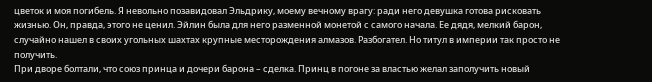цветок и моя погибель. Я невольно позавидовал Эльдрику, моему вечному врагу: ради него девушка готова рисковать жизнью. Он, правда, этого не ценил. Эйлин была для него разменной монетой с самого начала. Ее дядя, мелкий барон, случайно нашел в своих угольных шахтах крупные месторождения алмазов. Разбогател. Но титул в империи так просто не получить.
При дворе болтали, что союз принца и дочери барона – сделка. Принц в погоне за властью желал заполучить новый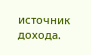источник дохода.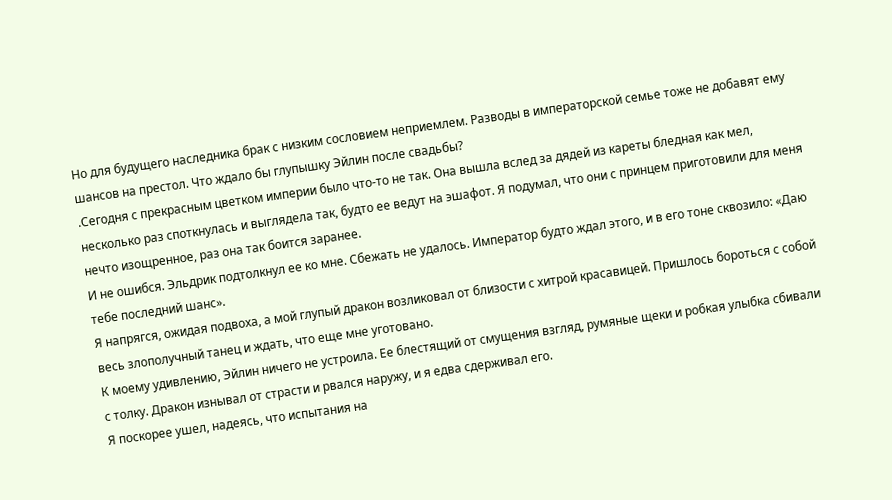Но для будущего наследника брак с низким сословием неприемлем. Разводы в императорской семье тоже не добавят ему шансов на престол. Что ждало бы глупышку Эйлин после свадьбы?
.Сегодня с прекрасным цветком империи было что-то не так. Она вышла вслед за дядей из кареты бледная как мел, несколько раз споткнулась и выглядела так, будто ее ведут на эшафот. Я подумал, что они с принцем приготовили для меня нечто изощренное, раз она так боится заранее.
И не ошибся. Эльдрик подтолкнул ее ко мне. Сбежать не удалось. Император будто ждал этого, и в его тоне сквозило: «Даю тебе последний шанс».
Я напрягся, ожидая подвоха, а мой глупый дракон возликовал от близости с хитрой красавицей. Пришлось бороться с собой весь злополучный танец и ждать, что еще мне уготовано.
К моему удивлению, Эйлин ничего не устроила. Ее блестящий от смущения взгляд, румяные щеки и робкая улыбка сбивали с толку. Дракон изнывал от страсти и рвался наружу, и я едва сдерживал его.
Я поскорее ушел, надеясь, что испытания на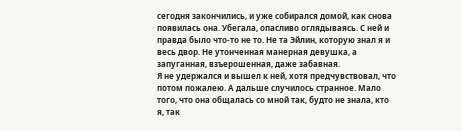сегодня закончились, и уже собирался домой, как снова появилась она. Убегала, опасливо оглядываясь. С ней и правда было что-то не то. Не та Эйлин, которую знал я и весь двор. Не утонченная манерная девушка, а запуганная, взъерошенная, даже забавная.
Я не удержался и вышел к ней, хотя предчувствовал, что потом пожалею. А дальше случилось странное. Мало того, что она общалась со мной так, будто не знала, кто я, так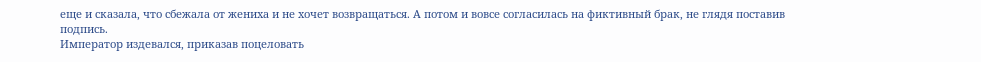еще и сказала, что сбежала от жениха и не хочет возвращаться. А потом и вовсе согласилась на фиктивный брак, не глядя поставив подпись.
Император издевался, приказав поцеловать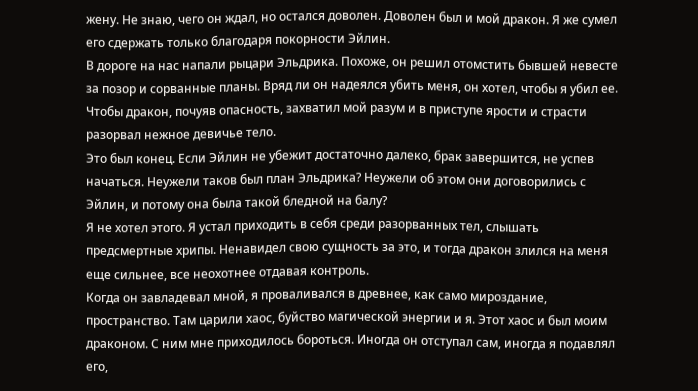жену. Не знаю, чего он ждал, но остался доволен. Доволен был и мой дракон. Я же сумел его сдержать только благодаря покорности Эйлин.
В дороге на нас напали рыцари Эльдрика. Похоже, он решил отомстить бывшей невесте за позор и сорванные планы. Вряд ли он надеялся убить меня, он хотел, чтобы я убил ее. Чтобы дракон, почуяв опасность, захватил мой разум и в приступе ярости и страсти разорвал нежное девичье тело.
Это был конец. Если Эйлин не убежит достаточно далеко, брак завершится, не успев начаться. Неужели таков был план Эльдрика? Неужели об этом они договорились с Эйлин, и потому она была такой бледной на балу?
Я не хотел этого. Я устал приходить в себя среди разорванных тел, слышать предсмертные хрипы. Ненавидел свою сущность за это, и тогда дракон злился на меня еще сильнее, все неохотнее отдавая контроль.
Когда он завладевал мной, я проваливался в древнее, как само мироздание, пространство. Там царили хаос, буйство магической энергии и я. Этот хаос и был моим драконом. С ним мне приходилось бороться. Иногда он отступал сам, иногда я подавлял его,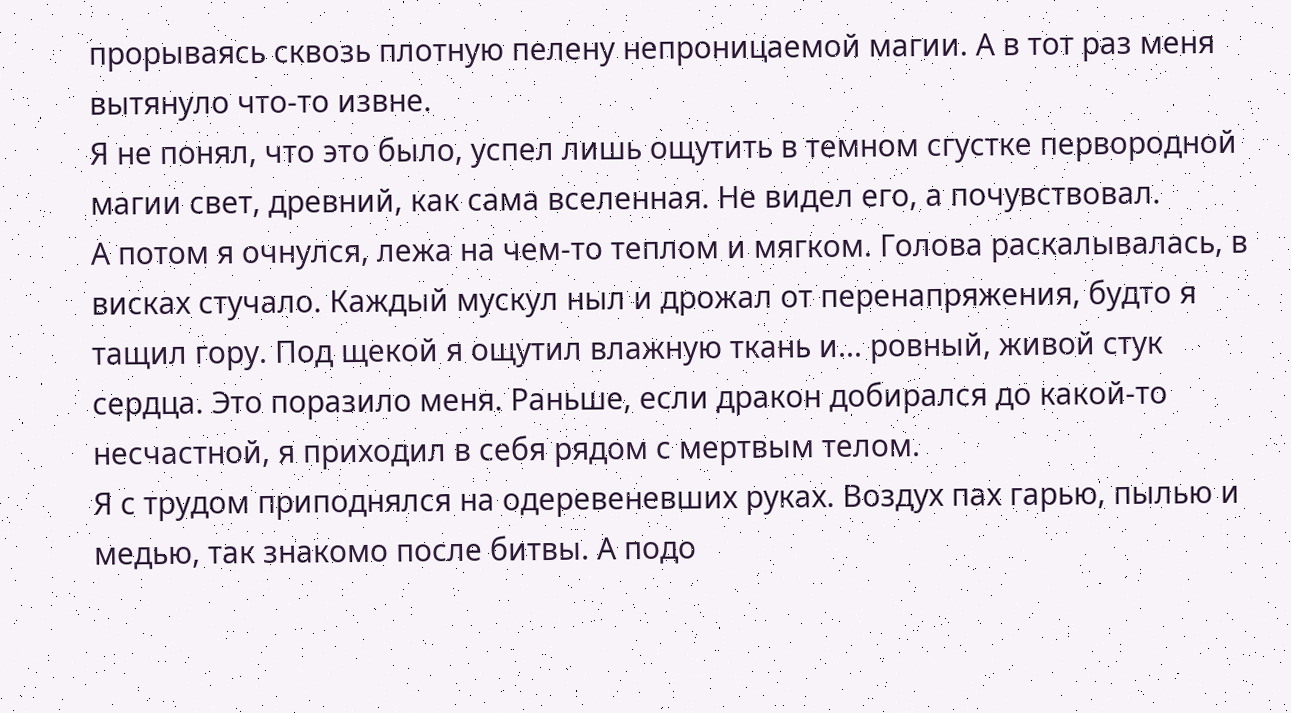прорываясь сквозь плотную пелену непроницаемой магии. А в тот раз меня вытянуло что-то извне.
Я не понял, что это было, успел лишь ощутить в темном сгустке первородной магии свет, древний, как сама вселенная. Не видел его, а почувствовал.
А потом я очнулся, лежа на чем-то теплом и мягком. Голова раскалывалась, в висках стучало. Каждый мускул ныл и дрожал от перенапряжения, будто я тащил гору. Под щекой я ощутил влажную ткань и... ровный, живой стук сердца. Это поразило меня. Раньше, если дракон добирался до какой-то несчастной, я приходил в себя рядом с мертвым телом.
Я с трудом приподнялся на одеревеневших руках. Воздух пах гарью, пылью и медью, так знакомо после битвы. А подо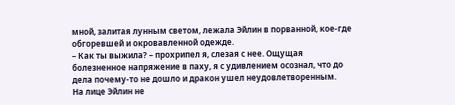мной, залитая лунным светом, лежала Эйлин в порванной, кое-где обгоревшей и окровавленной одежде.
– Как ты выжила? – прохрипел я, слезая с нее. Ощущая болезненное напряжение в паху, я с удивлением осознал, что до дела почему-то не дошло и дракон ушел неудовлетворенным.
На лице Эйлин не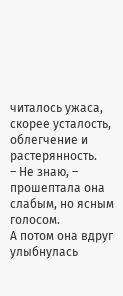читалось ужаса, скорее усталость, облегчение и растерянность.
– Не знаю, – прошептала она слабым, но ясным голосом.
А потом она вдруг улыбнулась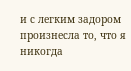и с легким задором произнесла то, что я никогда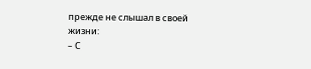прежде не слышал в своей жизни:
– С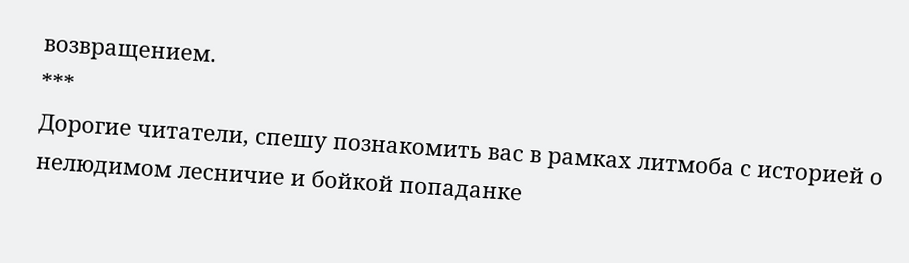возвращением.
***
Дорогие читатели, спешу познакомить вас в рамках литмоба с историей о нелюдимом лесничие и бойкой попаданке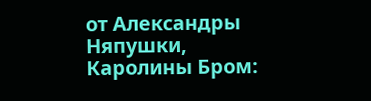от Александры Няпушки, Каролины Бром: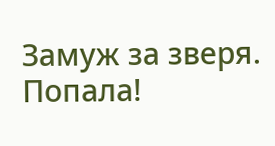Замуж за зверя. Попала!